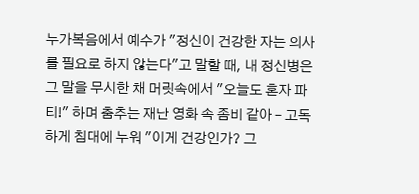누가복음에서 예수가 "정신이 건강한 자는 의사를 필요로 하지 않는다"고 말할 때, 내 정신병은 그 말을 무시한 채 머릿속에서 "오늘도 혼자 파티!" 하며 춤추는 재난 영화 속 좀비 같아 – 고독하게 침대에 누워 "이게 건강인가? 그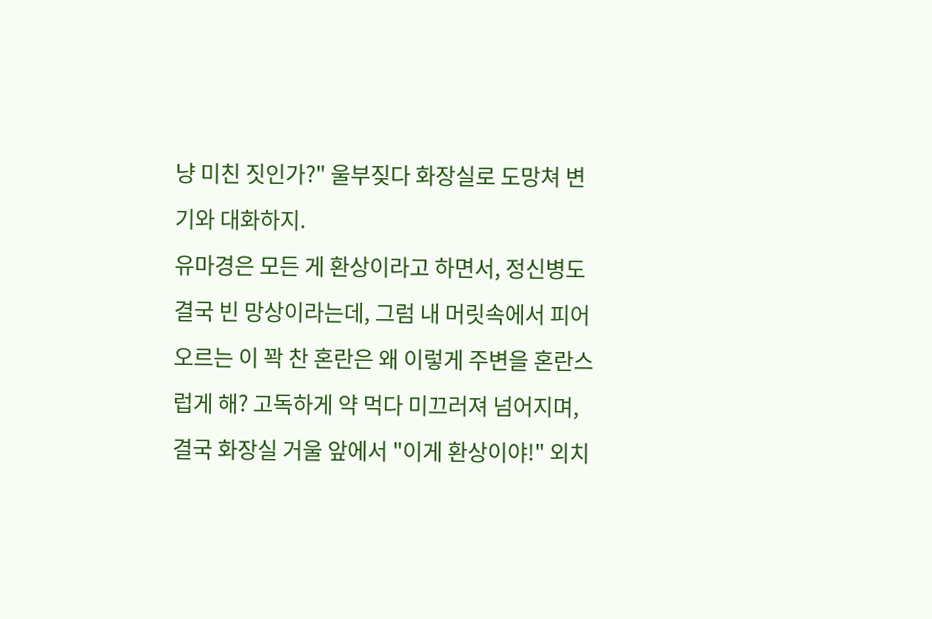냥 미친 짓인가?" 울부짖다 화장실로 도망쳐 변기와 대화하지.
유마경은 모든 게 환상이라고 하면서, 정신병도 결국 빈 망상이라는데, 그럼 내 머릿속에서 피어오르는 이 꽉 찬 혼란은 왜 이렇게 주변을 혼란스럽게 해? 고독하게 약 먹다 미끄러져 넘어지며, 결국 화장실 거울 앞에서 "이게 환상이야!" 외치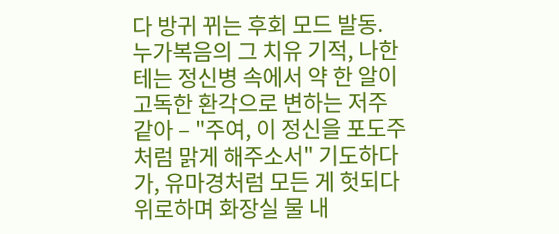다 방귀 뀌는 후회 모드 발동.
누가복음의 그 치유 기적, 나한테는 정신병 속에서 약 한 알이 고독한 환각으로 변하는 저주 같아 – "주여, 이 정신을 포도주처럼 맑게 해주소서" 기도하다가, 유마경처럼 모든 게 헛되다 위로하며 화장실 물 내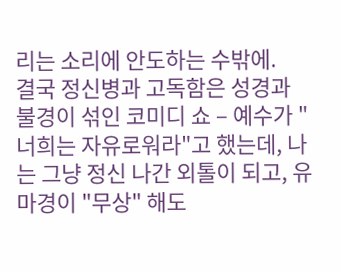리는 소리에 안도하는 수밖에.
결국 정신병과 고독함은 성경과 불경이 섞인 코미디 쇼 – 예수가 "너희는 자유로워라"고 했는데, 나는 그냥 정신 나간 외톨이 되고, 유마경이 "무상" 해도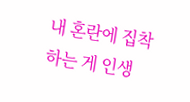내 혼란에 집착하는 게 인생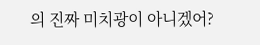의 진짜 미치광이 아니겠어?